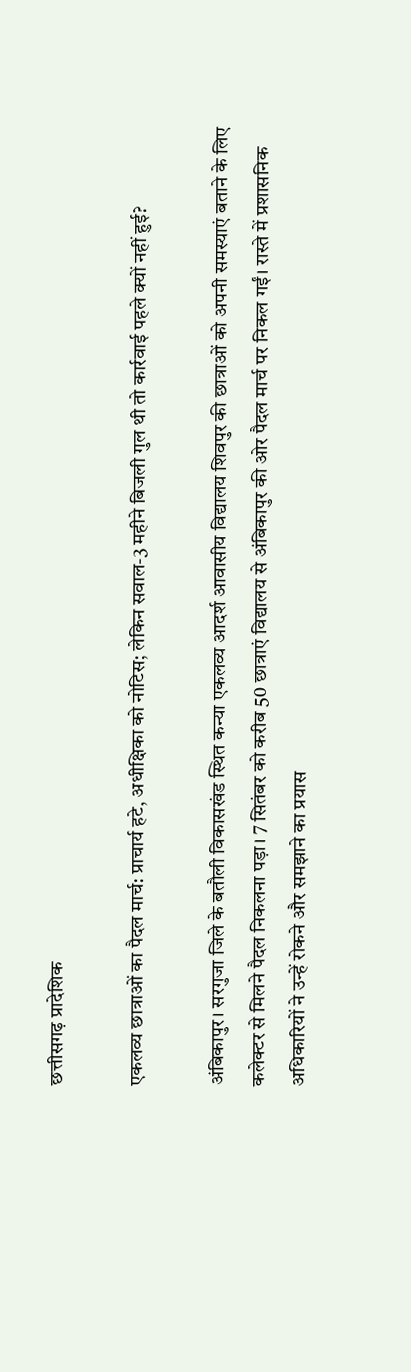छत्तीसगढ़ प्रादेशिक

एकलव्य छात्राओं का पैदल मार्च: प्राचार्य हटे, अधीक्षिका को नोटिस; लेकिन सवाल-3 महीने बिजली गुल थी तो कार्रवाई पहले क्यों नहीं हुई?

अंबिकापुर। सरगुजा जिले के बतौली विकासखंड स्थित कन्या एकलव्य आदर्श आवासीय विद्यालय शिवपुर की छात्राओं को अपनी समस्याएं बताने के लिए कलेक्टर से मिलने पैदल निकलना पड़ा। 7 सितंबर को करीब 50 छात्राएं विद्यालय से अंबिकापुर की ओर पैदल मार्च पर निकल गईं। रास्ते में प्रशासनिक अधिकारियों ने उन्हें रोकने और समझाने का प्रयास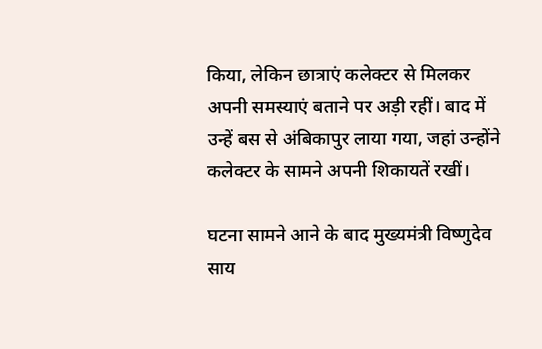किया, लेकिन छात्राएं कलेक्टर से मिलकर अपनी समस्याएं बताने पर अड़ी रहीं। बाद में उन्हें बस से अंबिकापुर लाया गया, जहां उन्होंने कलेक्टर के सामने अपनी शिकायतें रखीं।

घटना सामने आने के बाद मुख्यमंत्री विष्णुदेव साय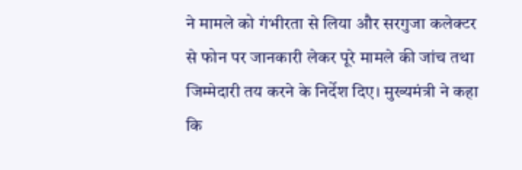ने मामले को गंभीरता से लिया और सरगुजा कलेक्टर से फोन पर जानकारी लेकर पूरे मामले की जांच तथा जिम्मेदारी तय करने के निर्देश दिए। मुख्यमंत्री ने कहा कि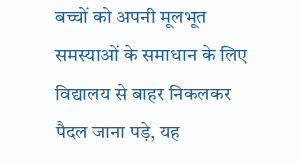बच्चों को अपनी मूलभूत समस्याओं के समाधान के लिए विद्यालय से बाहर निकलकर पैदल जाना पड़े, यह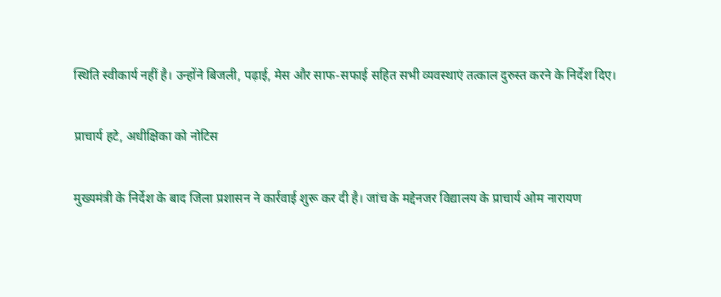स्थिति स्वीकार्य नहीं है। उन्होंने बिजली, पढ़ाई, मेस और साफ-सफाई सहित सभी व्यवस्थाएं तत्काल दुरुस्त करने के निर्देश दिए।

प्राचार्य हटे, अधीक्षिका को नोटिस

मुख्यमंत्री के निर्देश के बाद जिला प्रशासन ने कार्रवाई शुरू कर दी है। जांच के मद्देनजर विद्यालय के प्राचार्य ओम नारायण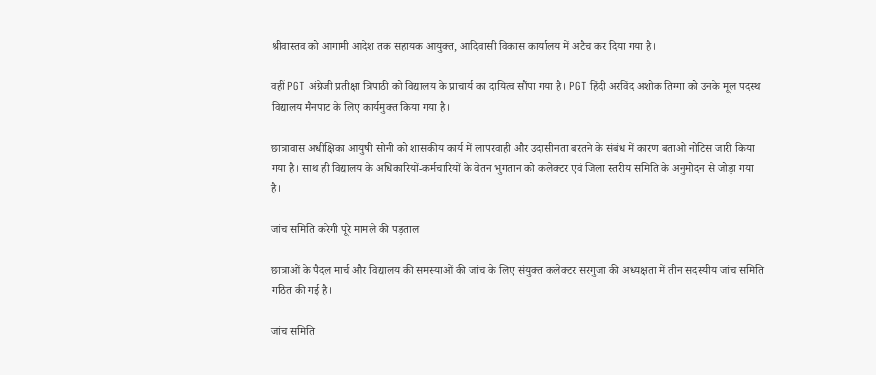श्रीवास्तव को आगामी आदेश तक सहायक आयुक्त, आदिवासी विकास कार्यालय में अटैच कर दिया गया है।

वहीं PGT अंग्रेजी प्रतीक्षा त्रिपाठी को विद्यालय के प्राचार्य का दायित्व सौंपा गया है। PGT हिंदी अरविंद अशोक तिग्गा को उनके मूल पदस्थ विद्यालय मैनपाट के लिए कार्यमुक्त किया गया है।

छात्रावास अधीक्षिका आयुषी सोनी को शासकीय कार्य में लापरवाही और उदासीनता बरतने के संबंध में कारण बताओ नोटिस जारी किया गया है। साथ ही विद्यालय के अधिकारियों-कर्मचारियों के वेतन भुगतान को कलेक्टर एवं जिला स्तरीय समिति के अनुमोदन से जोड़ा गया है।

जांच समिति करेगी पूरे मामले की पड़ताल

छात्राओं के पैदल मार्च और विद्यालय की समस्याओं की जांच के लिए संयुक्त कलेक्टर सरगुजा की अध्यक्षता में तीन सदस्यीय जांच समिति गठित की गई है।

जांच समिति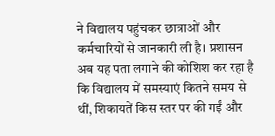ने विद्यालय पहुंचकर छात्राओं और कर्मचारियों से जानकारी ली है। प्रशासन अब यह पता लगाने की कोशिश कर रहा है कि विद्यालय में समस्याएं कितने समय से थीं, शिकायतें किस स्तर पर की गईं और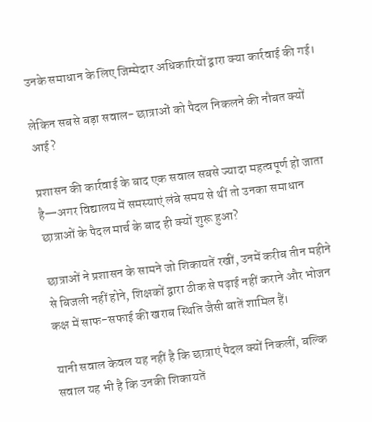उनके समाधान के लिए जिम्मेदार अधिकारियों द्वारा क्या कार्रवाई की गई।

लेकिन सबसे बड़ा सवाल- छात्राओं को पैदल निकलने की नौबत क्यों आई?

प्रशासन की कार्रवाई के बाद एक सवाल सबसे ज्यादा महत्वपूर्ण हो जाता है—अगर विद्यालय में समस्याएं लंबे समय से थीं तो उनका समाधान छात्राओं के पैदल मार्च के बाद ही क्यों शुरू हुआ?

छात्राओं ने प्रशासन के सामने जो शिकायतें रखीं, उनमें करीब तीन महीने से बिजली नहीं होने, शिक्षकों द्वारा ठीक से पढ़ाई नहीं कराने और भोजन कक्ष में साफ-सफाई की खराब स्थिति जैसी बातें शामिल हैं।

यानी सवाल केवल यह नहीं है कि छात्राएं पैदल क्यों निकलीं, बल्कि सवाल यह भी है कि उनकी शिकायतें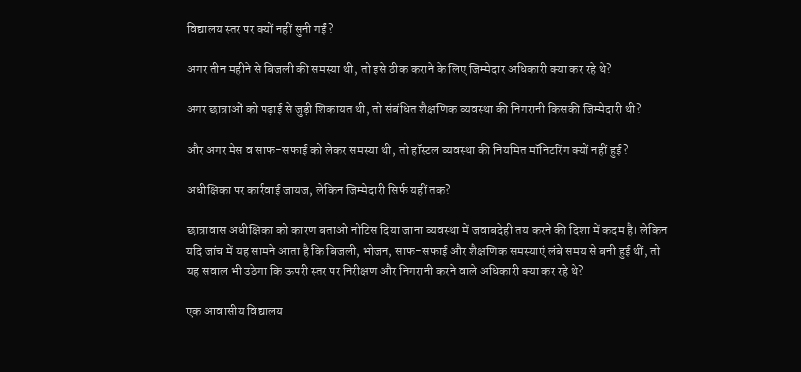विद्यालय स्तर पर क्यों नहीं सुनी गईं?

अगर तीन महीने से बिजली की समस्या थी, तो इसे ठीक कराने के लिए जिम्मेदार अधिकारी क्या कर रहे थे?

अगर छात्राओं को पढ़ाई से जुड़ी शिकायत थी, तो संबंधित शैक्षणिक व्यवस्था की निगरानी किसकी जिम्मेदारी थी?

और अगर मेस व साफ-सफाई को लेकर समस्या थी, तो हॉस्टल व्यवस्था की नियमित मॉनिटरिंग क्यों नहीं हुई?

अधीक्षिका पर कार्रवाई जायज, लेकिन जिम्मेदारी सिर्फ यहीं तक?

छात्रावास अधीक्षिका को कारण बताओ नोटिस दिया जाना व्यवस्था में जवाबदेही तय करने की दिशा में कदम है। लेकिन यदि जांच में यह सामने आता है कि बिजली, भोजन, साफ-सफाई और शैक्षणिक समस्याएं लंबे समय से बनी हुई थीं, तो यह सवाल भी उठेगा कि ऊपरी स्तर पर निरीक्षण और निगरानी करने वाले अधिकारी क्या कर रहे थे?

एक आवासीय विद्यालय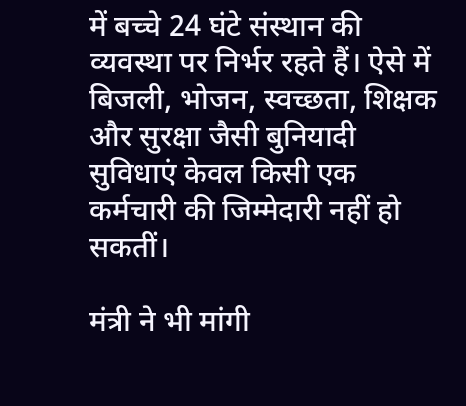में बच्चे 24 घंटे संस्थान की व्यवस्था पर निर्भर रहते हैं। ऐसे में बिजली, भोजन, स्वच्छता, शिक्षक और सुरक्षा जैसी बुनियादी सुविधाएं केवल किसी एक कर्मचारी की जिम्मेदारी नहीं हो सकतीं।

मंत्री ने भी मांगी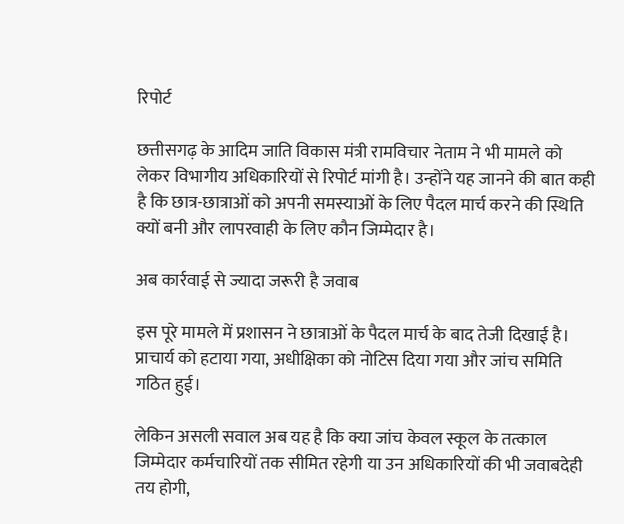रिपोर्ट

छत्तीसगढ़ के आदिम जाति विकास मंत्री रामविचार नेताम ने भी मामले को लेकर विभागीय अधिकारियों से रिपोर्ट मांगी है। उन्होंने यह जानने की बात कही है कि छात्र-छात्राओं को अपनी समस्याओं के लिए पैदल मार्च करने की स्थिति क्यों बनी और लापरवाही के लिए कौन जिम्मेदार है।

अब कार्रवाई से ज्यादा जरूरी है जवाब

इस पूरे मामले में प्रशासन ने छात्राओं के पैदल मार्च के बाद तेजी दिखाई है। प्राचार्य को हटाया गया, अधीक्षिका को नोटिस दिया गया और जांच समिति गठित हुई।

लेकिन असली सवाल अब यह है कि क्या जांच केवल स्कूल के तत्काल जिम्मेदार कर्मचारियों तक सीमित रहेगी या उन अधिकारियों की भी जवाबदेही तय होगी,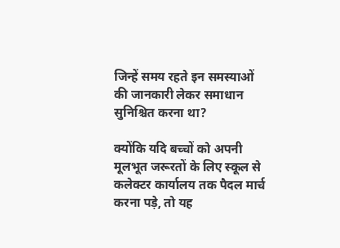जिन्हें समय रहते इन समस्याओं की जानकारी लेकर समाधान सुनिश्चित करना था?

क्योंकि यदि बच्चों को अपनी मूलभूत जरूरतों के लिए स्कूल से कलेक्टर कार्यालय तक पैदल मार्च करना पड़े, तो यह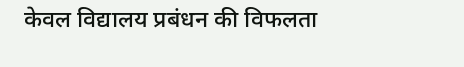केवल विद्यालय प्रबंधन की विफलता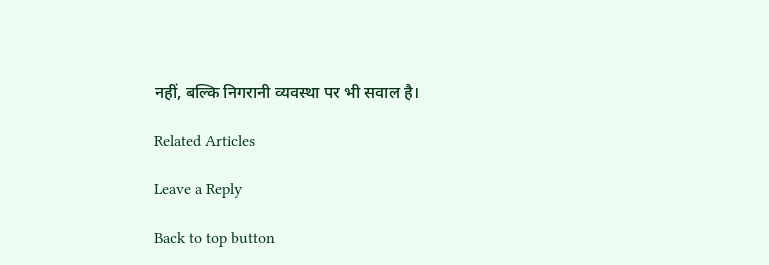नहीं, बल्कि निगरानी व्यवस्था पर भी सवाल है।

Related Articles

Leave a Reply

Back to top button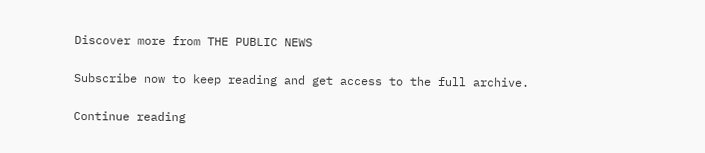Discover more from THE PUBLIC NEWS

Subscribe now to keep reading and get access to the full archive.

Continue reading